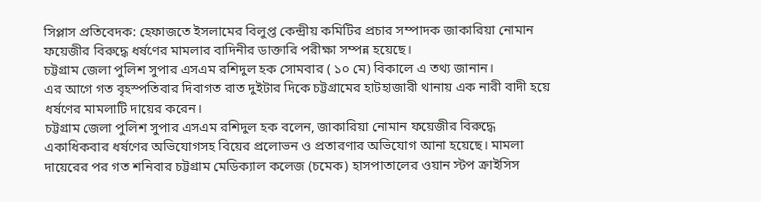সিপ্লাস প্রতিবেদক: হেফাজতে ইসলামের বিলুপ্ত কেন্দ্রীয় কমিটির প্রচার সম্পাদক জাকারিয়া নোমান ফয়েজীর বিরুদ্ধে ধর্ষণের মামলার বাদিনীর ডাক্তারি পরীক্ষা সম্পন্ন হয়েছে।
চট্টগ্রাম জেলা পুলিশ সুপার এসএম রশিদুল হক সোমবার ( ১০ মে) বিকালে এ তথ্য জানান।
এর আগে গত বৃহস্পতিবার দিবাগত রাত দুইটার দিকে চট্টগ্রামের হাটহাজারী থানায় এক নারী বাদী হয়ে ধর্ষণের মামলাটি দায়ের করেন।
চট্টগ্রাম জেলা পুলিশ সুপার এসএম রশিদুল হক বলেন, জাকারিয়া নোমান ফয়েজীর বিরুদ্ধে একাধিকবার ধর্ষণের অভিযোগসহ বিয়ের প্রলোভন ও প্রতারণার অভিযোগ আনা হয়েছে। মামলা দায়েরের পর গত শনিবার চট্টগ্রাম মেডিক্যাল কলেজ (চমেক) হাসপাতালের ওয়ান স্টপ ক্রাইসিস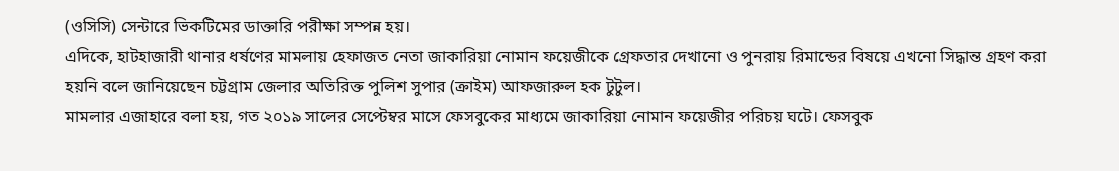(ওসিসি) সেন্টারে ভিকটিমের ডাক্তারি পরীক্ষা সম্পন্ন হয়।
এদিকে, হাটহাজারী থানার ধর্ষণের মামলায় হেফাজত নেতা জাকারিয়া নোমান ফয়েজীকে গ্রেফতার দেখানো ও পুনরায় রিমান্ডের বিষয়ে এখনো সিদ্ধান্ত গ্রহণ করা হয়নি বলে জানিয়েছেন চট্টগ্রাম জেলার অতিরিক্ত পুলিশ সুপার (ক্রাইম) আফজারুল হক টুটুল।
মামলার এজাহারে বলা হয়, গত ২০১৯ সালের সেপ্টেম্বর মাসে ফেসবুকের মাধ্যমে জাকারিয়া নোমান ফয়েজীর পরিচয় ঘটে। ফেসবুক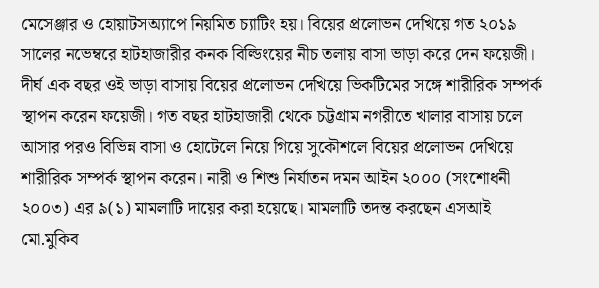মেসেঞ্জার ও হোয়াটসঅ্যাপে নিয়মিত চ্যাটিং হয়। বিয়ের প্রলোভন দেখিয়ে গত ২০১৯ সালের নভেম্বরে হাটহাজারীর কনক বিল্ডিংয়ের নীচ তলায় বাসা ভাড়া করে দেন ফয়েজী। দীর্ঘ এক বছর ওই ভাড়া বাসায় বিয়ের প্রলোভন দেখিয়ে ভিকটিমের সঙ্গে শারীরিক সম্পর্ক স্থাপন করেন ফয়েজী। গত বছর হাটহাজারী থেকে চট্টগ্রাম নগরীতে খালার বাসায় চলে আসার পরও বিভিন্ন বাসা ও হোটেলে নিয়ে গিয়ে সুকৌশলে বিয়ের প্রলোভন দেখিয়ে শারীরিক সম্পর্ক স্থাপন করেন। নারী ও শিশু নির্যাতন দমন আইন ২০০০ (সংশোধনী ২০০৩) এর ৯(১) মামলাটি দায়ের করা হয়েছে। মামলাটি তদন্ত করছেন এসআই মো.মুকিব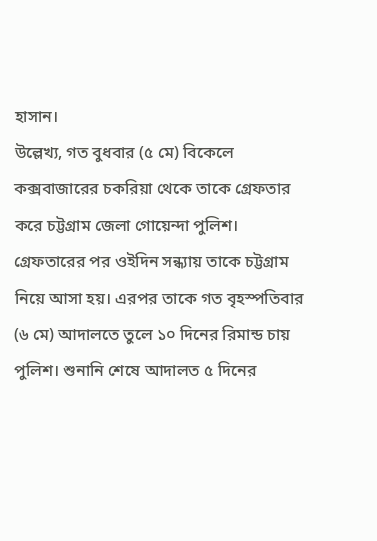হাসান।
উল্লেখ্য, গত বুধবার (৫ মে) বিকেলে কক্সবাজারের চকরিয়া থেকে তাকে গ্রেফতার করে চট্টগ্রাম জেলা গোয়েন্দা পুলিশ। গ্রেফতারের পর ওইদিন সন্ধ্যায় তাকে চট্টগ্রাম নিয়ে আসা হয়। এরপর তাকে গত বৃহস্পতিবার (৬ মে) আদালতে তুলে ১০ দিনের রিমান্ড চায় পুলিশ। শুনানি শেষে আদালত ৫ দিনের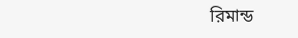রিমান্ড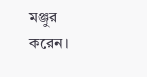মঞ্জুর করেন।